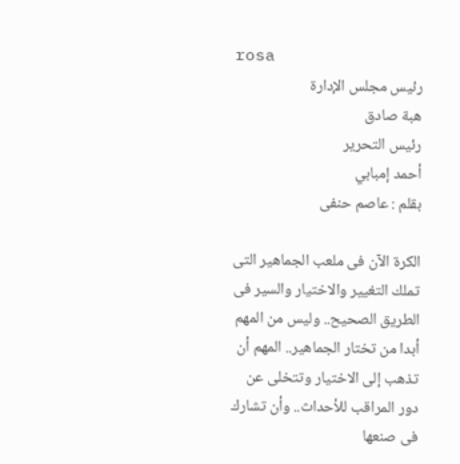rosa
رئيس مجلس الإدارة
هبة صادق
رئيس التحرير
أحمد إمبابي
بقلم : عاصم حنفى

الكرة الآن فى ملعب الجماهير التى تملك التغيير والاختيار والسير فى الطريق الصحيح.. وليس من المهم أبدا من تختار الجماهير.. المهم أن تذهب إلى الاختيار وتتخلى عن دور المراقب للأحداث.. وأن تشارك فى صنعها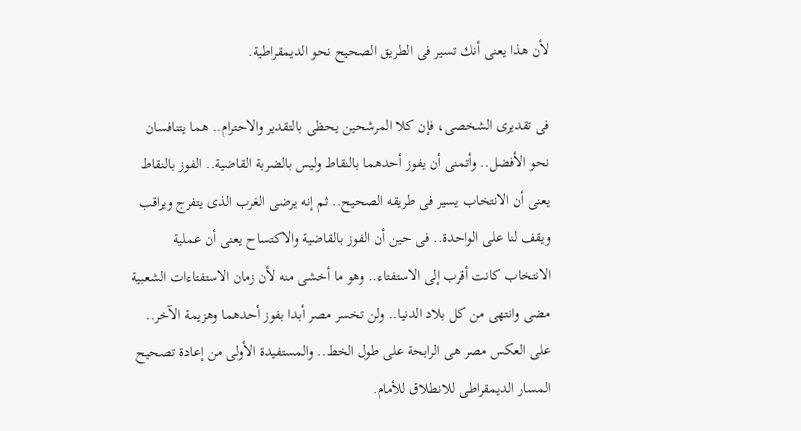لأن هذا يعنى أنك تسير فى الطريق الصحيح نحو الديمقراطية.

فى تقديرى الشخصى، فإن كلا المرشحين يحظى بالتقدير والاحترام.. هما يتنافسان نحو الأفضل.. وأتمنى أن يفوز أحدهما بالنقاط وليس بالضربة القاضية.. الفوز بالنقاط يعنى أن الانتخاب يسير فى طريقه الصحيح.. ثم إنه يرضى الغرب الذى يتفرج ويراقب ويقف لنا على الواحدة.. فى حين أن الفوز بالقاضية والاكتساح يعنى أن عملية الانتخاب كانت أقرب إلى الاستفتاء.. وهو ما أخشى منه لأن زمان الاستفتاءات الشعبية مضى وانتهى من كل بلاد الدنيا.. ولن تخسر مصر أبدا بفوز أحدهما وهزيمة الآخر.. على العكس مصر هى الرابحة على طول الخط.. والمستفيدة الأولى من إعادة تصحيح المسار الديمقراطى للانطلاق للأمام.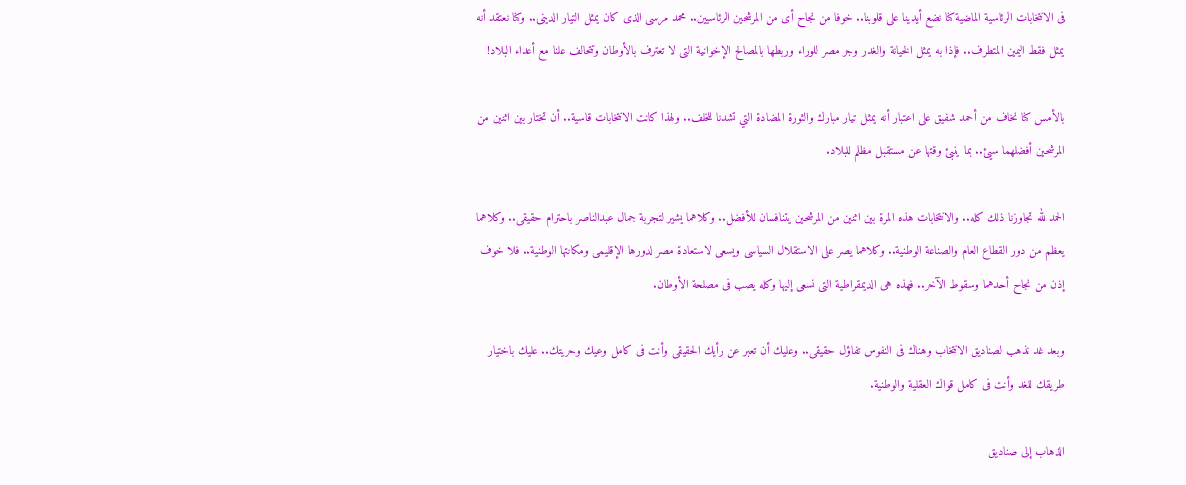فى الانتخابات الرئاسية الماضية كنا نضع أيدينا على قلوبنا.. خوفا من نجاح أى من المرشحين الرئاسيين.. محمد مرسى الذى كان يمثل التيار الدينى.. وكنا نعتقد أنه يمثل فقط اليمين المتطرف.. فإذا به يمثل الخيانة والغدر وجر مصر للوراء وربطها بالمصالح الإخوانية التى لا تعترف بالأوطان وتتحالف علنا مع أعداء البلاد!

بالأمس كنا نخاف من أحمد شفيق على اعتبار أنه يمثل تيار مبارك والثورة المضادة التي تشدنا للخلف.. ولهذا كانت الانتخابات قاسية.. أن تختار بين اثنين من المرشحين أفضلهما سيئ.. بما ينبئ وقتها عن مستقبل مظلم للبلاد.

الحمد لله تجاوزنا ذلك كله.. والانتخابات هذه المرة بين اثنين من المرشحين يتنافسان للأفضل.. وكلاهما يشير لتجربة جمال عبدالناصر باحترام حقيقى.. وكلاهما يعظم من دور القطاع العام والصناعة الوطنية.. وكلاهما يصر على الاستقلال السياسى ويسعى لاستعادة مصر لدورها الإقليمى ومكانتها الوطنية.. فلا خوف إذن من نجاح أحدهما وسقوط الآخر.. فهذه هى الديمقراطية التى نسعى إليها وكله يصب فى مصلحة الأوطان.

وبعد غد نذهب لصناديق الانتخاب وهناك فى النفوس تفاؤل حقيقى.. وعليك أن تعبر عن رأيك الحقيقى وأنت فى كامل وعيك وحريتك.. عليك باختيار طريقك للغد وأنت فى كامل قواك العقلية والوطنية.

الذهاب إلى صناديق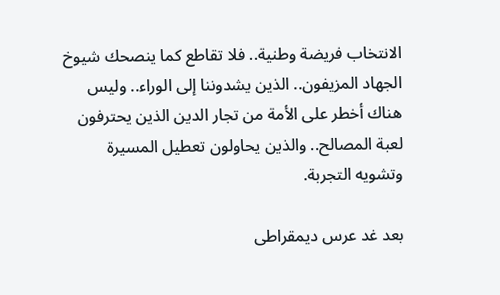الانتخاب فريضة وطنية.. فلا تقاطع كما ينصحك شيوخ الجهاد المزيفون.. الذين يشدوننا إلى الوراء.. وليس هناك أخطر على الأمة من تجار الدين الذين يحترفون لعبة المصالح.. والذين يحاولون تعطيل المسيرة وتشويه التجربة.

بعد غد عرس ديمقراطى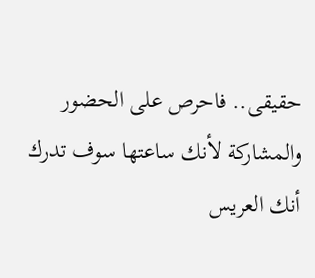حقيقى.. فاحرص على الحضور والمشاركة لأنك ساعتها سوف تدرك أنك العريس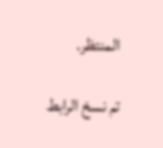المنتظر.

تم نسخ الرابط